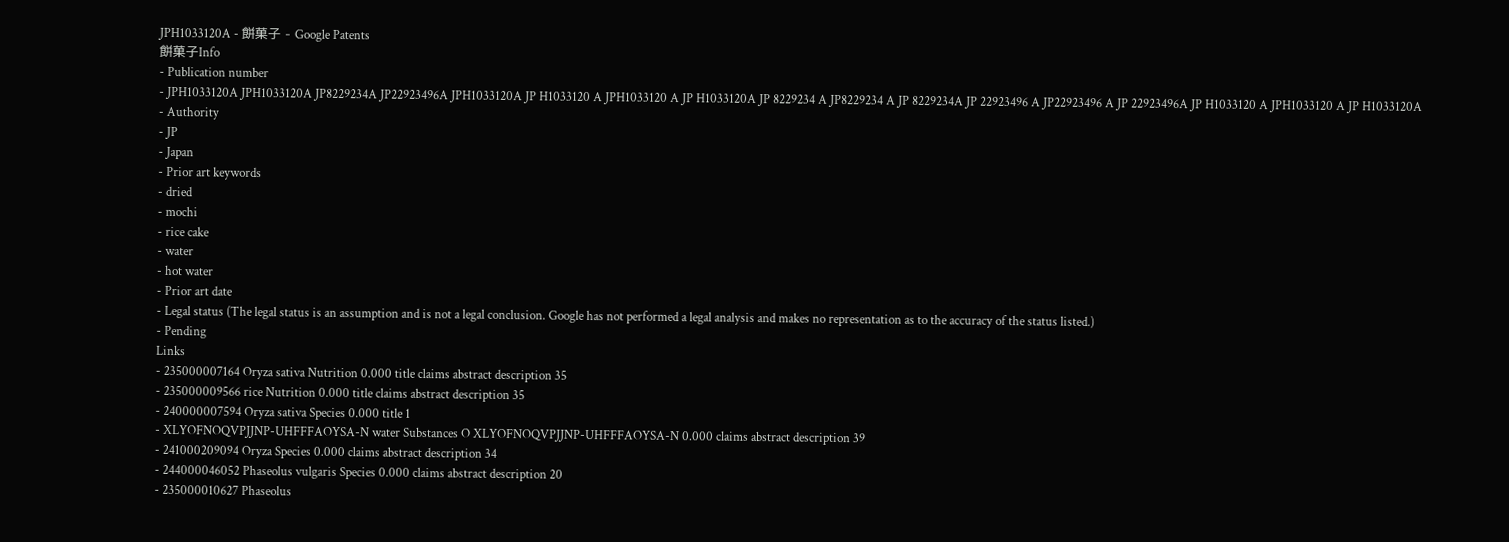JPH1033120A - 餅菓子 - Google Patents
餅菓子Info
- Publication number
- JPH1033120A JPH1033120A JP8229234A JP22923496A JPH1033120A JP H1033120 A JPH1033120 A JP H1033120A JP 8229234 A JP8229234 A JP 8229234A JP 22923496 A JP22923496 A JP 22923496A JP H1033120 A JPH1033120 A JP H1033120A
- Authority
- JP
- Japan
- Prior art keywords
- dried
- mochi
- rice cake
- water
- hot water
- Prior art date
- Legal status (The legal status is an assumption and is not a legal conclusion. Google has not performed a legal analysis and makes no representation as to the accuracy of the status listed.)
- Pending
Links
- 235000007164 Oryza sativa Nutrition 0.000 title claims abstract description 35
- 235000009566 rice Nutrition 0.000 title claims abstract description 35
- 240000007594 Oryza sativa Species 0.000 title 1
- XLYOFNOQVPJJNP-UHFFFAOYSA-N water Substances O XLYOFNOQVPJJNP-UHFFFAOYSA-N 0.000 claims abstract description 39
- 241000209094 Oryza Species 0.000 claims abstract description 34
- 244000046052 Phaseolus vulgaris Species 0.000 claims abstract description 20
- 235000010627 Phaseolus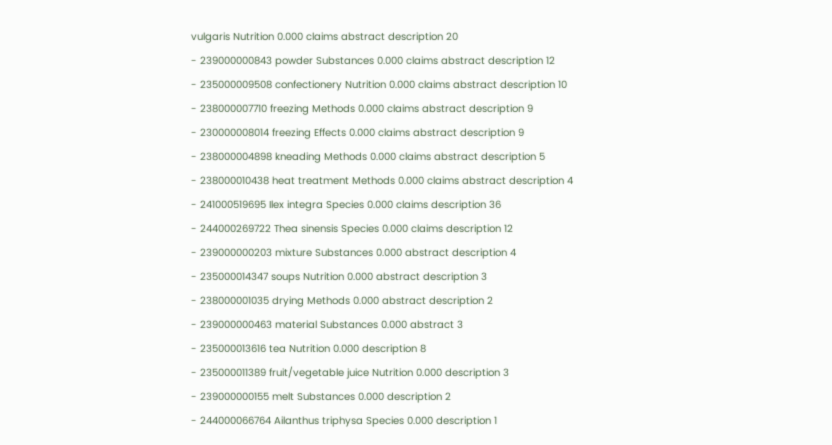vulgaris Nutrition 0.000 claims abstract description 20
- 239000000843 powder Substances 0.000 claims abstract description 12
- 235000009508 confectionery Nutrition 0.000 claims abstract description 10
- 238000007710 freezing Methods 0.000 claims abstract description 9
- 230000008014 freezing Effects 0.000 claims abstract description 9
- 238000004898 kneading Methods 0.000 claims abstract description 5
- 238000010438 heat treatment Methods 0.000 claims abstract description 4
- 241000519695 Ilex integra Species 0.000 claims description 36
- 244000269722 Thea sinensis Species 0.000 claims description 12
- 239000000203 mixture Substances 0.000 abstract description 4
- 235000014347 soups Nutrition 0.000 abstract description 3
- 238000001035 drying Methods 0.000 abstract description 2
- 239000000463 material Substances 0.000 abstract 3
- 235000013616 tea Nutrition 0.000 description 8
- 235000011389 fruit/vegetable juice Nutrition 0.000 description 3
- 239000000155 melt Substances 0.000 description 2
- 244000066764 Ailanthus triphysa Species 0.000 description 1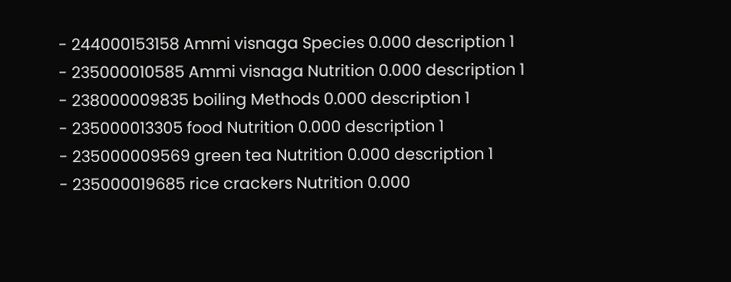- 244000153158 Ammi visnaga Species 0.000 description 1
- 235000010585 Ammi visnaga Nutrition 0.000 description 1
- 238000009835 boiling Methods 0.000 description 1
- 235000013305 food Nutrition 0.000 description 1
- 235000009569 green tea Nutrition 0.000 description 1
- 235000019685 rice crackers Nutrition 0.000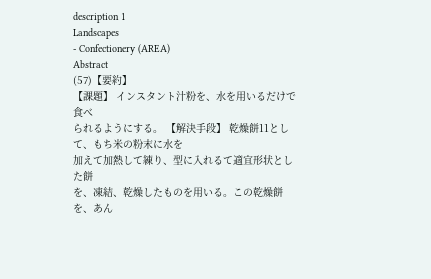description 1
Landscapes
- Confectionery (AREA)
Abstract
(57)【要約】
【課題】 インスタント汁粉を、水を用いるだけで食べ
られるようにする。 【解決手段】 乾燥餅11として、もち米の粉末に水を
加えて加熱して練り、型に入れるて適宜形状とした餅
を、凍結、乾燥したものを用いる。この乾燥餅を、あん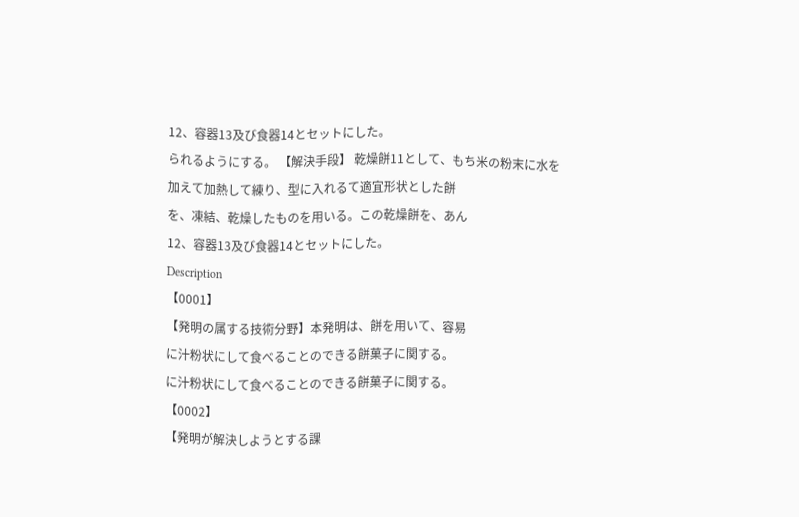12、容器13及び食器14とセットにした。
られるようにする。 【解決手段】 乾燥餅11として、もち米の粉末に水を
加えて加熱して練り、型に入れるて適宜形状とした餅
を、凍結、乾燥したものを用いる。この乾燥餅を、あん
12、容器13及び食器14とセットにした。
Description
【0001】
【発明の属する技術分野】本発明は、餅を用いて、容易
に汁粉状にして食べることのできる餅菓子に関する。
に汁粉状にして食べることのできる餅菓子に関する。
【0002】
【発明が解決しようとする課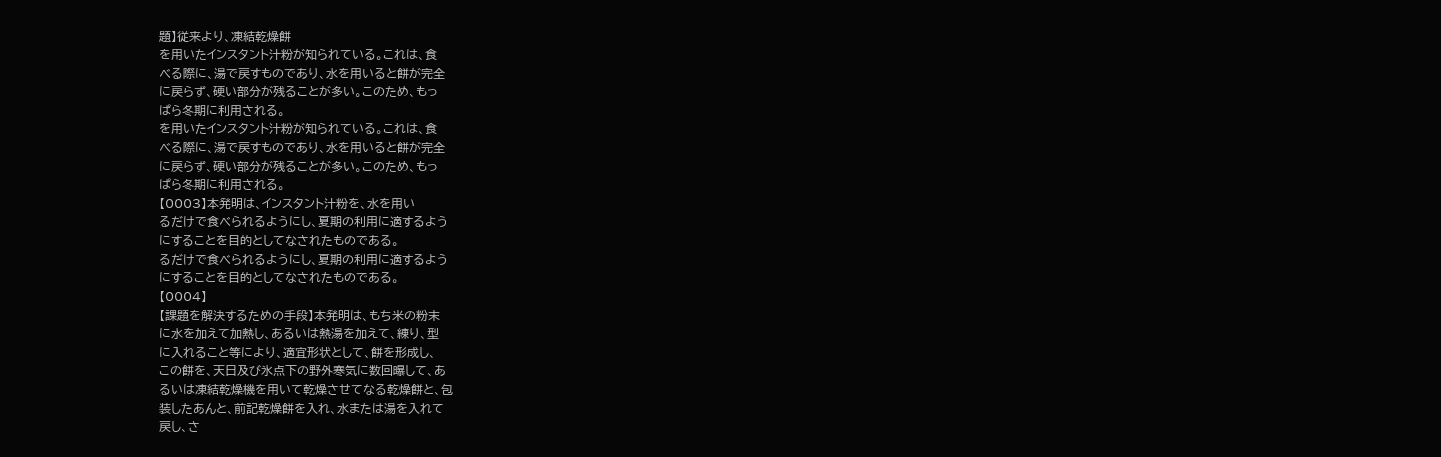題】従来より、凍結乾燥餅
を用いたインスタント汁粉が知られている。これは、食
べる際に、湯で戻すものであり、水を用いると餅が完全
に戻らず、硬い部分が残ることが多い。このため、もっ
ぱら冬期に利用される。
を用いたインスタント汁粉が知られている。これは、食
べる際に、湯で戻すものであり、水を用いると餅が完全
に戻らず、硬い部分が残ることが多い。このため、もっ
ぱら冬期に利用される。
【0003】本発明は、インスタント汁粉を、水を用い
るだけで食べられるようにし、夏期の利用に適するよう
にすることを目的としてなされたものである。
るだけで食べられるようにし、夏期の利用に適するよう
にすることを目的としてなされたものである。
【0004】
【課題を解決するための手段】本発明は、もち米の粉末
に水を加えて加熱し、あるいは熱湯を加えて、練り、型
に入れること等により、適宜形状として、餅を形成し、
この餅を、天日及び氷点下の野外寒気に数回曝して、あ
るいは凍結乾燥機を用いて乾燥させてなる乾燥餅と、包
装したあんと、前記乾燥餅を入れ、水または湯を入れて
戻し、さ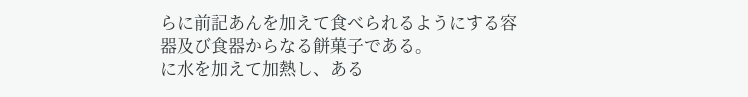らに前記あんを加えて食べられるようにする容
器及び食器からなる餅菓子である。
に水を加えて加熱し、ある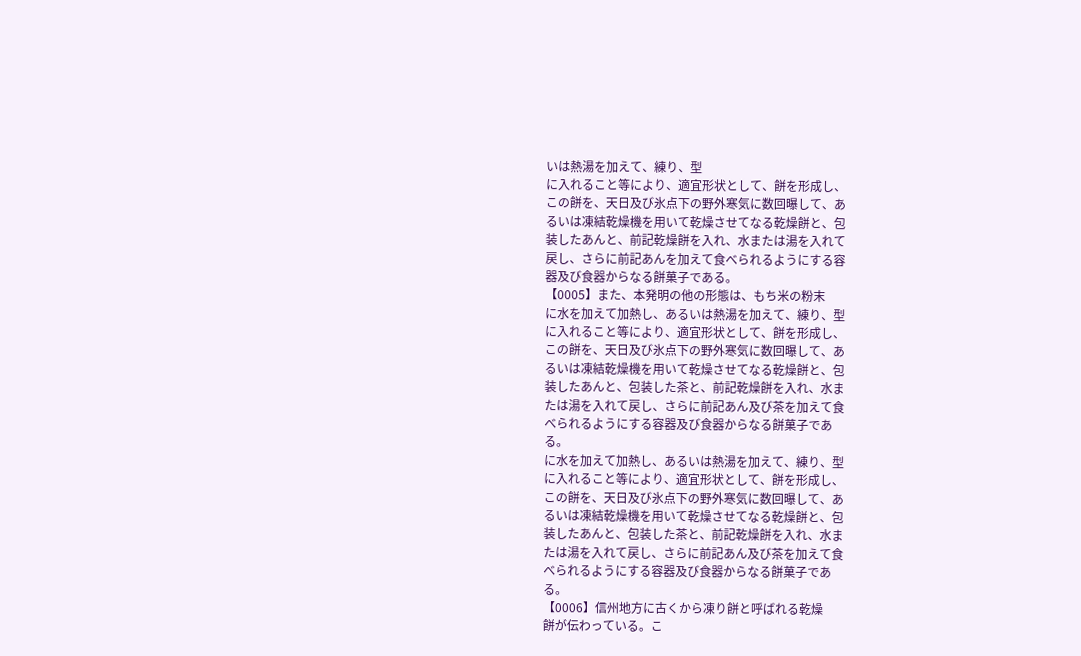いは熱湯を加えて、練り、型
に入れること等により、適宜形状として、餅を形成し、
この餅を、天日及び氷点下の野外寒気に数回曝して、あ
るいは凍結乾燥機を用いて乾燥させてなる乾燥餅と、包
装したあんと、前記乾燥餅を入れ、水または湯を入れて
戻し、さらに前記あんを加えて食べられるようにする容
器及び食器からなる餅菓子である。
【0005】また、本発明の他の形態は、もち米の粉末
に水を加えて加熱し、あるいは熱湯を加えて、練り、型
に入れること等により、適宜形状として、餅を形成し、
この餅を、天日及び氷点下の野外寒気に数回曝して、あ
るいは凍結乾燥機を用いて乾燥させてなる乾燥餅と、包
装したあんと、包装した茶と、前記乾燥餅を入れ、水ま
たは湯を入れて戻し、さらに前記あん及び茶を加えて食
べられるようにする容器及び食器からなる餅菓子であ
る。
に水を加えて加熱し、あるいは熱湯を加えて、練り、型
に入れること等により、適宜形状として、餅を形成し、
この餅を、天日及び氷点下の野外寒気に数回曝して、あ
るいは凍結乾燥機を用いて乾燥させてなる乾燥餅と、包
装したあんと、包装した茶と、前記乾燥餅を入れ、水ま
たは湯を入れて戻し、さらに前記あん及び茶を加えて食
べられるようにする容器及び食器からなる餅菓子であ
る。
【0006】信州地方に古くから凍り餅と呼ばれる乾燥
餅が伝わっている。こ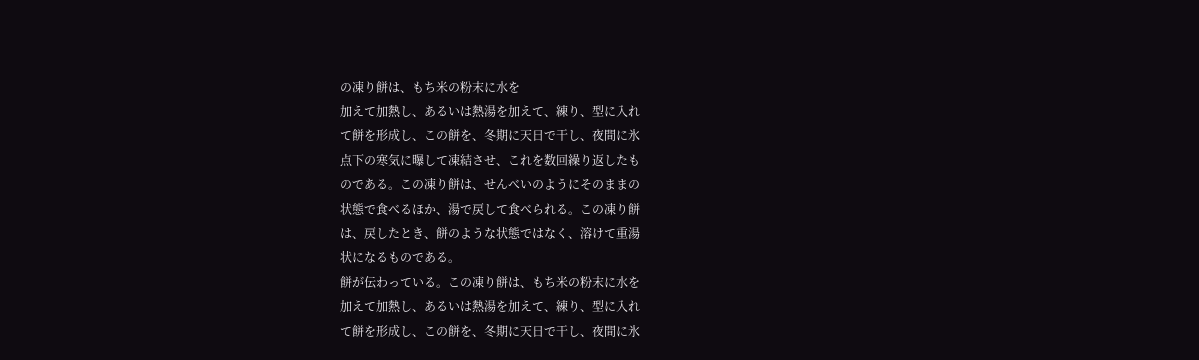の凍り餅は、もち米の粉末に水を
加えて加熱し、あるいは熱湯を加えて、練り、型に入れ
て餅を形成し、この餅を、冬期に天日で干し、夜間に氷
点下の寒気に曝して凍結させ、これを数回繰り返したも
のである。この凍り餅は、せんべいのようにそのままの
状態で食べるほか、湯で戻して食べられる。この凍り餅
は、戻したとき、餅のような状態ではなく、溶けて重湯
状になるものである。
餅が伝わっている。この凍り餅は、もち米の粉末に水を
加えて加熱し、あるいは熱湯を加えて、練り、型に入れ
て餅を形成し、この餅を、冬期に天日で干し、夜間に氷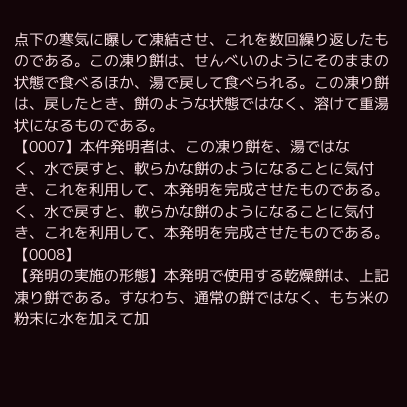点下の寒気に曝して凍結させ、これを数回繰り返したも
のである。この凍り餅は、せんべいのようにそのままの
状態で食べるほか、湯で戻して食べられる。この凍り餅
は、戻したとき、餅のような状態ではなく、溶けて重湯
状になるものである。
【0007】本件発明者は、この凍り餅を、湯ではな
く、水で戻すと、軟らかな餅のようになることに気付
き、これを利用して、本発明を完成させたものである。
く、水で戻すと、軟らかな餅のようになることに気付
き、これを利用して、本発明を完成させたものである。
【0008】
【発明の実施の形態】本発明で使用する乾燥餅は、上記
凍り餅である。すなわち、通常の餅ではなく、もち米の
粉末に水を加えて加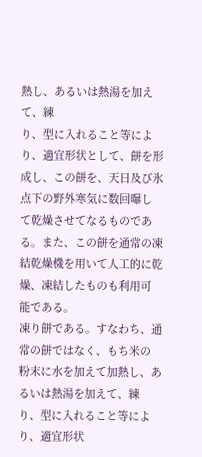熱し、あるいは熱湯を加えて、練
り、型に入れること等により、適宜形状として、餅を形
成し、この餅を、天日及び氷点下の野外寒気に数回曝し
て乾燥させてなるものである。また、この餅を通常の凍
結乾燥機を用いて人工的に乾燥、凍結したものも利用可
能である。
凍り餅である。すなわち、通常の餅ではなく、もち米の
粉末に水を加えて加熱し、あるいは熱湯を加えて、練
り、型に入れること等により、適宜形状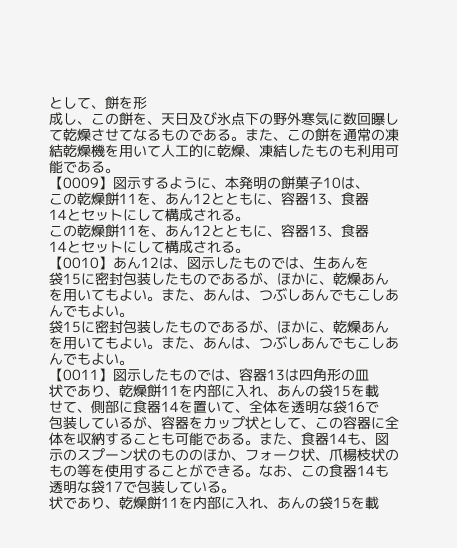として、餅を形
成し、この餅を、天日及び氷点下の野外寒気に数回曝し
て乾燥させてなるものである。また、この餅を通常の凍
結乾燥機を用いて人工的に乾燥、凍結したものも利用可
能である。
【0009】図示するように、本発明の餅菓子10は、
この乾燥餅11を、あん12とともに、容器13、食器
14とセットにして構成される。
この乾燥餅11を、あん12とともに、容器13、食器
14とセットにして構成される。
【0010】あん12は、図示したものでは、生あんを
袋15に密封包装したものであるが、ほかに、乾燥あん
を用いてもよい。また、あんは、つぶしあんでもこしあ
んでもよい。
袋15に密封包装したものであるが、ほかに、乾燥あん
を用いてもよい。また、あんは、つぶしあんでもこしあ
んでもよい。
【0011】図示したものでは、容器13は四角形の皿
状であり、乾燥餅11を内部に入れ、あんの袋15を載
せて、側部に食器14を置いて、全体を透明な袋16で
包装しているが、容器をカップ状として、この容器に全
体を収納することも可能である。また、食器14も、図
示のスプーン状のもののほか、フォーク状、爪楊枝状の
もの等を使用することができる。なお、この食器14も
透明な袋17で包装している。
状であり、乾燥餅11を内部に入れ、あんの袋15を載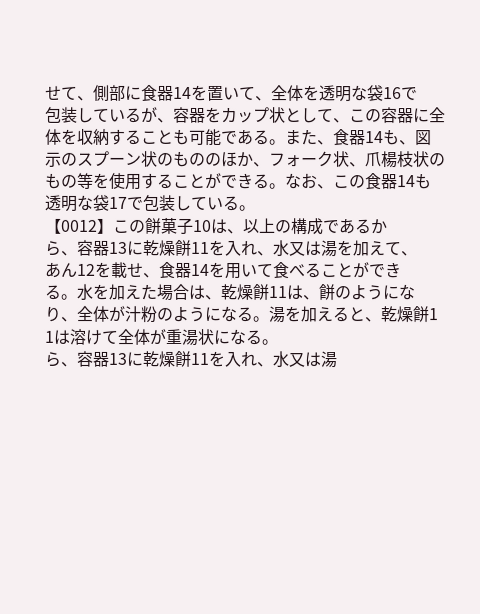せて、側部に食器14を置いて、全体を透明な袋16で
包装しているが、容器をカップ状として、この容器に全
体を収納することも可能である。また、食器14も、図
示のスプーン状のもののほか、フォーク状、爪楊枝状の
もの等を使用することができる。なお、この食器14も
透明な袋17で包装している。
【0012】この餅菓子10は、以上の構成であるか
ら、容器13に乾燥餅11を入れ、水又は湯を加えて、
あん12を載せ、食器14を用いて食べることができ
る。水を加えた場合は、乾燥餅11は、餅のようにな
り、全体が汁粉のようになる。湯を加えると、乾燥餅1
1は溶けて全体が重湯状になる。
ら、容器13に乾燥餅11を入れ、水又は湯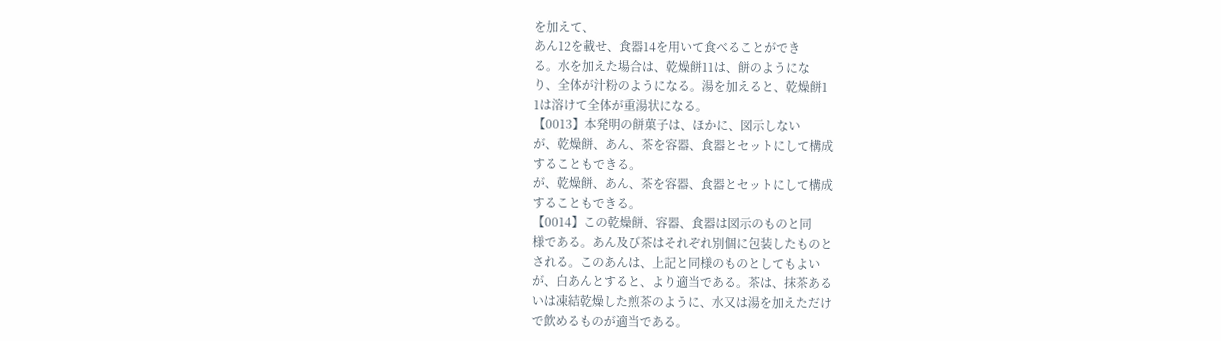を加えて、
あん12を載せ、食器14を用いて食べることができ
る。水を加えた場合は、乾燥餅11は、餅のようにな
り、全体が汁粉のようになる。湯を加えると、乾燥餅1
1は溶けて全体が重湯状になる。
【0013】本発明の餅菓子は、ほかに、図示しない
が、乾燥餅、あん、茶を容器、食器とセットにして構成
することもできる。
が、乾燥餅、あん、茶を容器、食器とセットにして構成
することもできる。
【0014】この乾燥餅、容器、食器は図示のものと同
様である。あん及び茶はそれぞれ別個に包装したものと
される。このあんは、上記と同様のものとしてもよい
が、白あんとすると、より適当である。茶は、抹茶ある
いは凍結乾燥した煎茶のように、水又は湯を加えただけ
で飲めるものが適当である。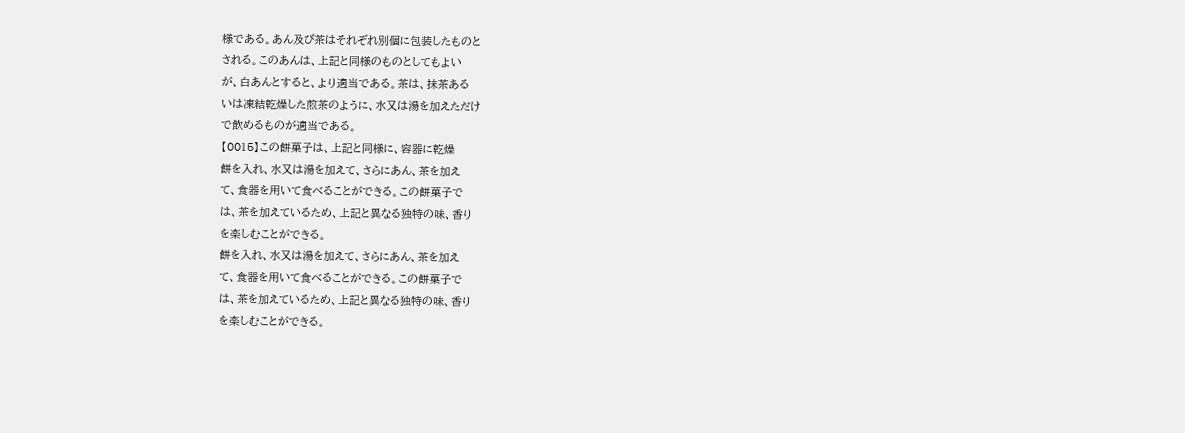様である。あん及び茶はそれぞれ別個に包装したものと
される。このあんは、上記と同様のものとしてもよい
が、白あんとすると、より適当である。茶は、抹茶ある
いは凍結乾燥した煎茶のように、水又は湯を加えただけ
で飲めるものが適当である。
【0015】この餅菓子は、上記と同様に、容器に乾燥
餅を入れ、水又は湯を加えて、さらにあん、茶を加え
て、食器を用いて食べることができる。この餅菓子で
は、茶を加えているため、上記と異なる独特の味、香り
を楽しむことができる。
餅を入れ、水又は湯を加えて、さらにあん、茶を加え
て、食器を用いて食べることができる。この餅菓子で
は、茶を加えているため、上記と異なる独特の味、香り
を楽しむことができる。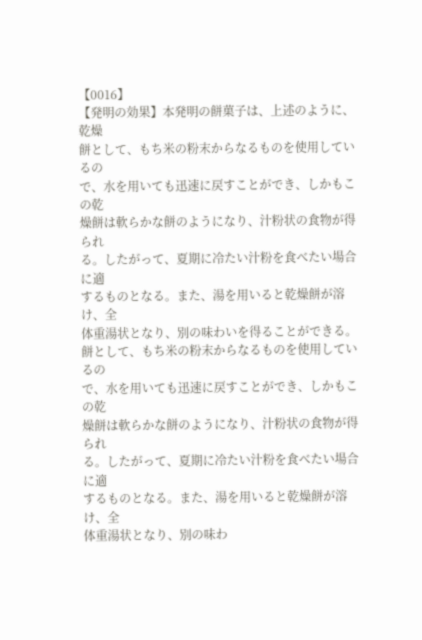【0016】
【発明の効果】本発明の餅菓子は、上述のように、乾燥
餅として、もち米の粉末からなるものを使用しているの
で、水を用いても迅速に戻すことができ、しかもこの乾
燥餅は軟らかな餅のようになり、汁粉状の食物が得られ
る。したがって、夏期に冷たい汁粉を食べたい場合に適
するものとなる。また、湯を用いると乾燥餅が溶け、全
体重湯状となり、別の味わいを得ることができる。
餅として、もち米の粉末からなるものを使用しているの
で、水を用いても迅速に戻すことができ、しかもこの乾
燥餅は軟らかな餅のようになり、汁粉状の食物が得られ
る。したがって、夏期に冷たい汁粉を食べたい場合に適
するものとなる。また、湯を用いると乾燥餅が溶け、全
体重湯状となり、別の味わ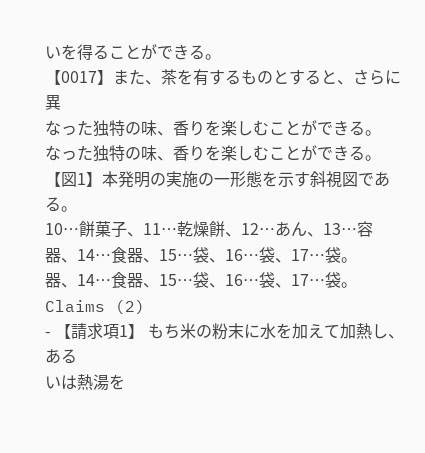いを得ることができる。
【0017】また、茶を有するものとすると、さらに異
なった独特の味、香りを楽しむことができる。
なった独特の味、香りを楽しむことができる。
【図1】本発明の実施の一形態を示す斜視図である。
10…餅菓子、11…乾燥餅、12…あん、13…容
器、14…食器、15…袋、16…袋、17…袋。
器、14…食器、15…袋、16…袋、17…袋。
Claims (2)
- 【請求項1】 もち米の粉末に水を加えて加熱し、ある
いは熱湯を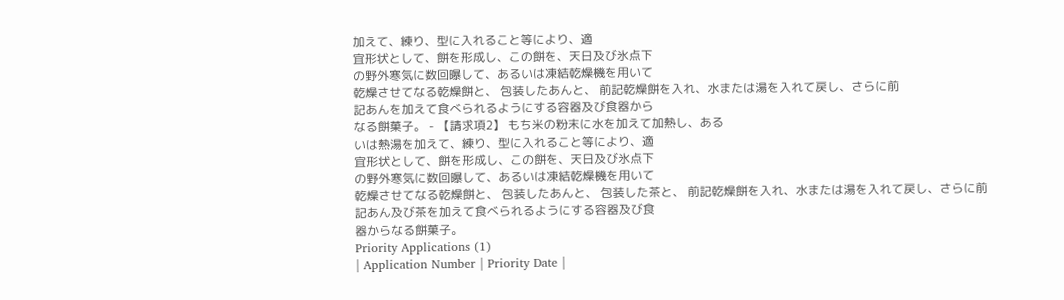加えて、練り、型に入れること等により、適
宜形状として、餅を形成し、この餅を、天日及び氷点下
の野外寒気に数回曝して、あるいは凍結乾燥機を用いて
乾燥させてなる乾燥餅と、 包装したあんと、 前記乾燥餅を入れ、水または湯を入れて戻し、さらに前
記あんを加えて食べられるようにする容器及び食器から
なる餅菓子。 - 【請求項2】 もち米の粉末に水を加えて加熱し、ある
いは熱湯を加えて、練り、型に入れること等により、適
宜形状として、餅を形成し、この餅を、天日及び氷点下
の野外寒気に数回曝して、あるいは凍結乾燥機を用いて
乾燥させてなる乾燥餅と、 包装したあんと、 包装した茶と、 前記乾燥餅を入れ、水または湯を入れて戻し、さらに前
記あん及び茶を加えて食べられるようにする容器及び食
器からなる餅菓子。
Priority Applications (1)
| Application Number | Priority Date |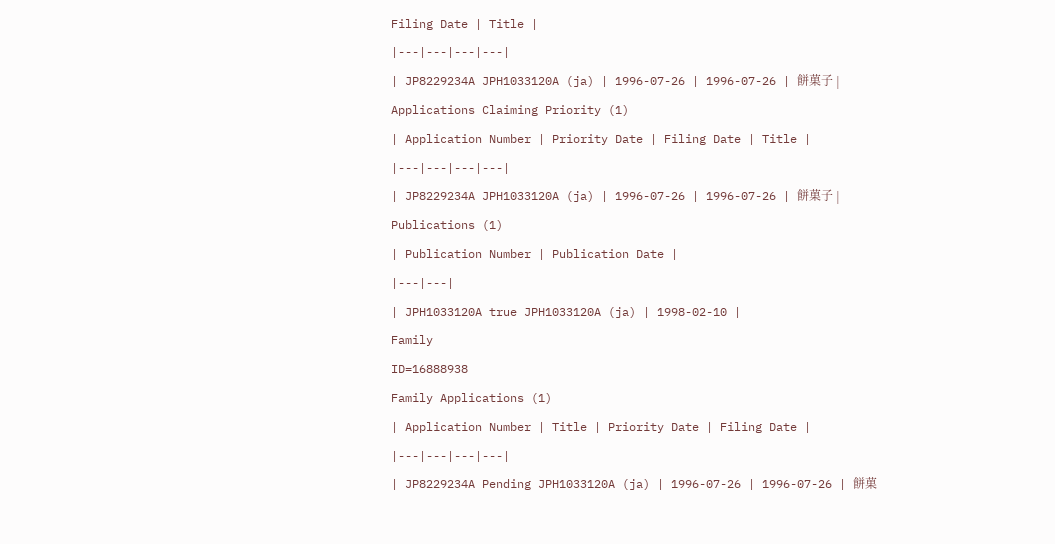Filing Date | Title |
|---|---|---|---|
| JP8229234A JPH1033120A (ja) | 1996-07-26 | 1996-07-26 | 餅菓子 |
Applications Claiming Priority (1)
| Application Number | Priority Date | Filing Date | Title |
|---|---|---|---|
| JP8229234A JPH1033120A (ja) | 1996-07-26 | 1996-07-26 | 餅菓子 |
Publications (1)
| Publication Number | Publication Date |
|---|---|
| JPH1033120A true JPH1033120A (ja) | 1998-02-10 |
Family
ID=16888938
Family Applications (1)
| Application Number | Title | Priority Date | Filing Date |
|---|---|---|---|
| JP8229234A Pending JPH1033120A (ja) | 1996-07-26 | 1996-07-26 | 餅菓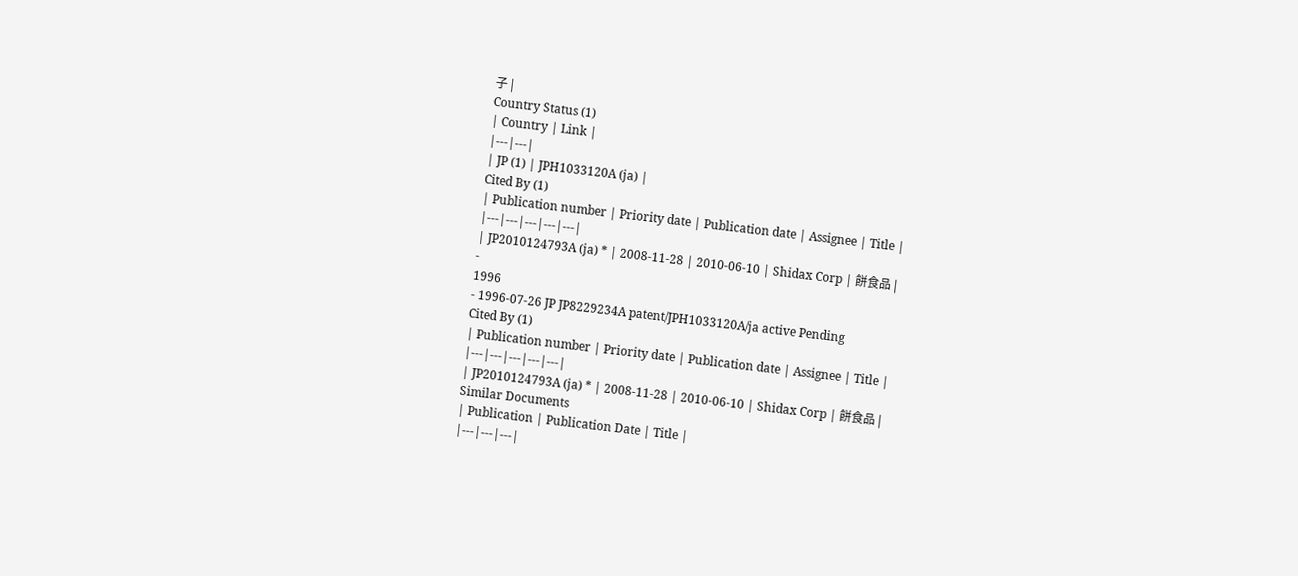子 |
Country Status (1)
| Country | Link |
|---|---|
| JP (1) | JPH1033120A (ja) |
Cited By (1)
| Publication number | Priority date | Publication date | Assignee | Title |
|---|---|---|---|---|
| JP2010124793A (ja) * | 2008-11-28 | 2010-06-10 | Shidax Corp | 餅食品 |
-
1996
- 1996-07-26 JP JP8229234A patent/JPH1033120A/ja active Pending
Cited By (1)
| Publication number | Priority date | Publication date | Assignee | Title |
|---|---|---|---|---|
| JP2010124793A (ja) * | 2008-11-28 | 2010-06-10 | Shidax Corp | 餅食品 |
Similar Documents
| Publication | Publication Date | Title |
|---|---|---|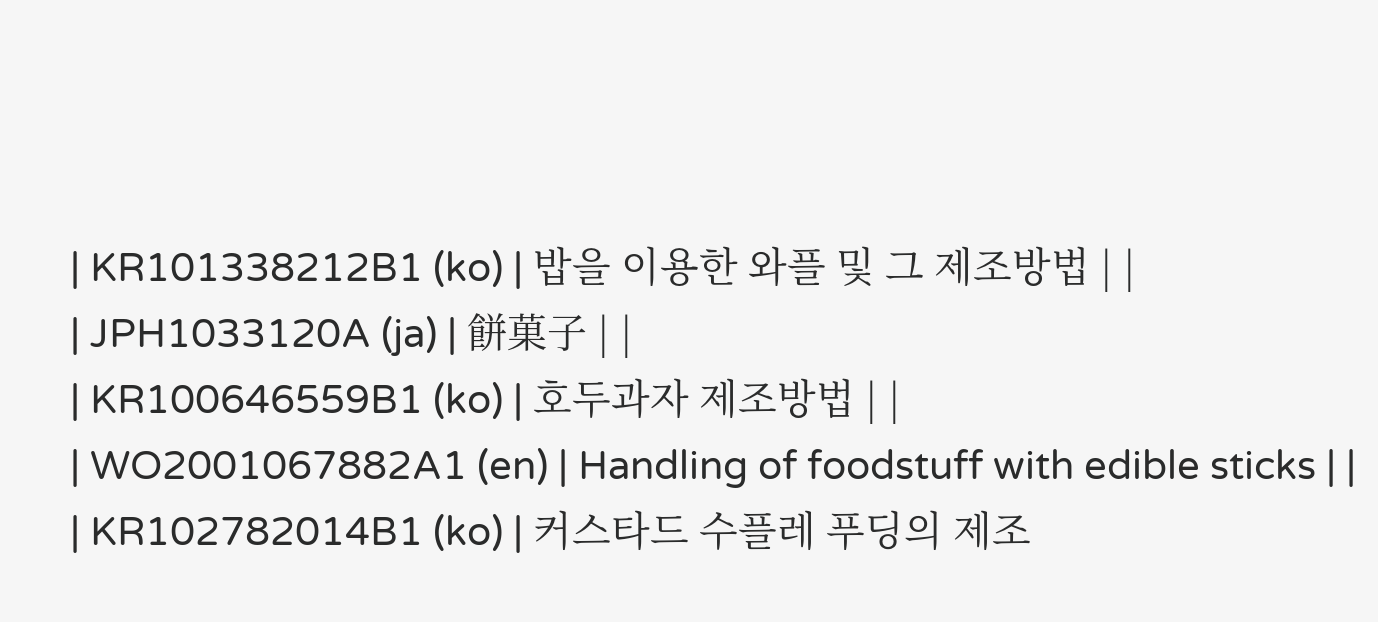| KR101338212B1 (ko) | 밥을 이용한 와플 및 그 제조방법 | |
| JPH1033120A (ja) | 餅菓子 | |
| KR100646559B1 (ko) | 호두과자 제조방법 | |
| WO2001067882A1 (en) | Handling of foodstuff with edible sticks | |
| KR102782014B1 (ko) | 커스타드 수플레 푸딩의 제조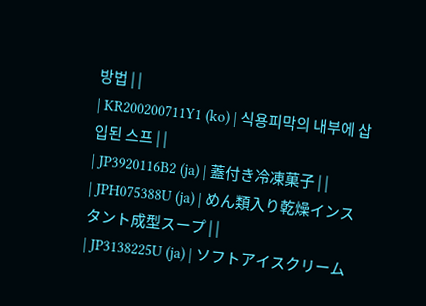방법 | |
| KR200200711Y1 (ko) | 식용피막의 내부에 삽입된 스프 | |
| JP3920116B2 (ja) | 蓋付き冷凍菓子 | |
| JPH075388U (ja) | めん類入り乾燥インスタント成型スープ | |
| JP3138225U (ja) | ソフトアイスクリーム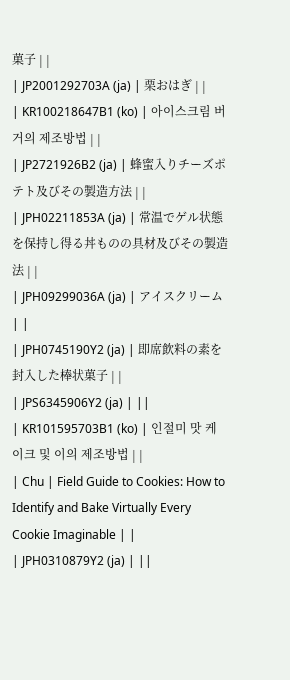菓子 | |
| JP2001292703A (ja) | 栗おはぎ | |
| KR100218647B1 (ko) | 아이스크림 버거의 제조방법 | |
| JP2721926B2 (ja) | 蜂蜜入りチーズポテト及びその製造方法 | |
| JPH02211853A (ja) | 常温でゲル状態を保持し得る丼ものの具材及びその製造法 | |
| JPH09299036A (ja) | アイスクリーム | |
| JPH0745190Y2 (ja) | 即席飲料の素を封入した棒状菓子 | |
| JPS6345906Y2 (ja) | ||
| KR101595703B1 (ko) | 인절미 맛 케이크 및 이의 제조방법 | |
| Chu | Field Guide to Cookies: How to Identify and Bake Virtually Every Cookie Imaginable | |
| JPH0310879Y2 (ja) | ||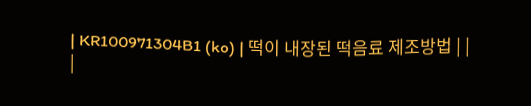| KR100971304B1 (ko) | 떡이 내장된 떡음료 제조방법 | |
|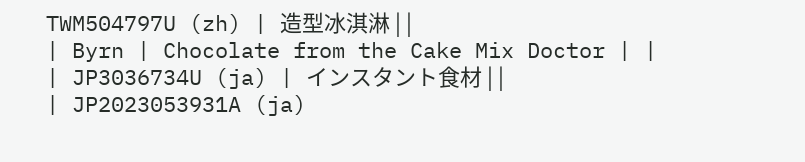TWM504797U (zh) | 造型冰淇淋 | |
| Byrn | Chocolate from the Cake Mix Doctor | |
| JP3036734U (ja) | インスタント食材 | |
| JP2023053931A (ja)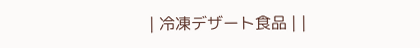| 冷凍デザート食品 | |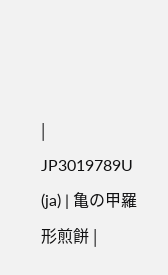| JP3019789U (ja) | 亀の甲羅形煎餅 |